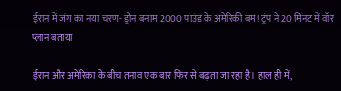ईरान में जंग का नया चरण- ड्रोन बनाम 2000 पाउंड के अमेरिकी बम! ट्रंप ने 20 मिनट में वॉर प्लान बताया

ईरान और अमेरिका के बीच तनाव एक बार फिर से बढ़ता जा रहा है। हाल ही में,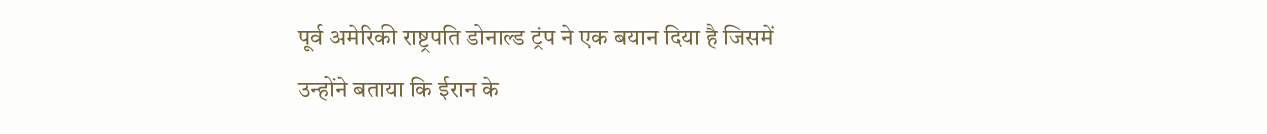पूर्व अमेरिकी राष्ट्रपति डोनाल्ड ट्रंप ने एक बयान दिया है जिसमें उन्होंने बताया कि ईरान के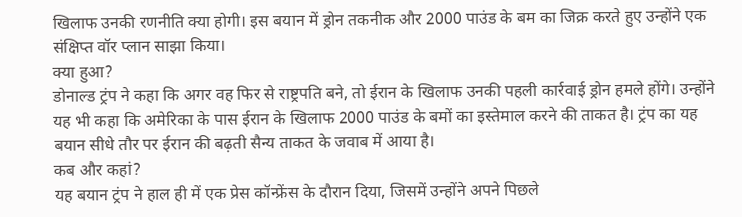खिलाफ उनकी रणनीति क्या होगी। इस बयान में ड्रोन तकनीक और 2000 पाउंड के बम का जिक्र करते हुए उन्होंने एक संक्षिप्त वॉर प्लान साझा किया।
क्या हुआ?
डोनाल्ड ट्रंप ने कहा कि अगर वह फिर से राष्ट्रपति बने, तो ईरान के खिलाफ उनकी पहली कार्रवाई ड्रोन हमले होंगे। उन्होंने यह भी कहा कि अमेरिका के पास ईरान के खिलाफ 2000 पाउंड के बमों का इस्तेमाल करने की ताकत है। ट्रंप का यह बयान सीधे तौर पर ईरान की बढ़ती सैन्य ताकत के जवाब में आया है।
कब और कहां?
यह बयान ट्रंप ने हाल ही में एक प्रेस कॉन्फ्रेंस के दौरान दिया, जिसमें उन्होंने अपने पिछले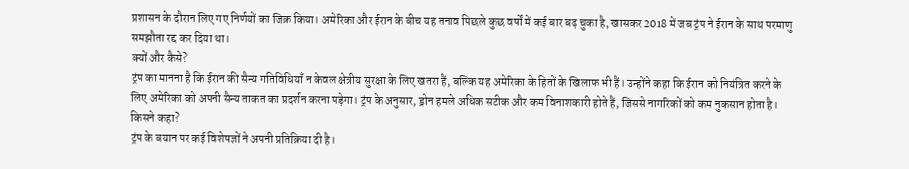प्रशासन के दौरान लिए गए निर्णयों का जिक्र किया। अमेरिका और ईरान के बीच यह तनाव पिछले कुछ वर्षों में कई बार बढ़ चुका है, खासकर 2018 में जब ट्रंप ने ईरान के साथ परमाणु समझौता रद्द कर दिया था।
क्यों और कैसे?
ट्रंप का मानना है कि ईरान की सैन्य गतिविधियाँ न केवल क्षेत्रीय सुरक्षा के लिए खतरा हैं, बल्कि यह अमेरिका के हितों के खिलाफ भी हैं। उन्होंने कहा कि ईरान को नियंत्रित करने के लिए अमेरिका को अपनी सैन्य ताकत का प्रदर्शन करना पड़ेगा। ट्रंप के अनुसार, ड्रोन हमले अधिक सटीक और कम विनाशकारी होते हैं, जिससे नागरिकों को कम नुकसान होता है।
किसने कहा?
ट्रंप के बयान पर कई विशेषज्ञों ने अपनी प्रतिक्रिया दी है।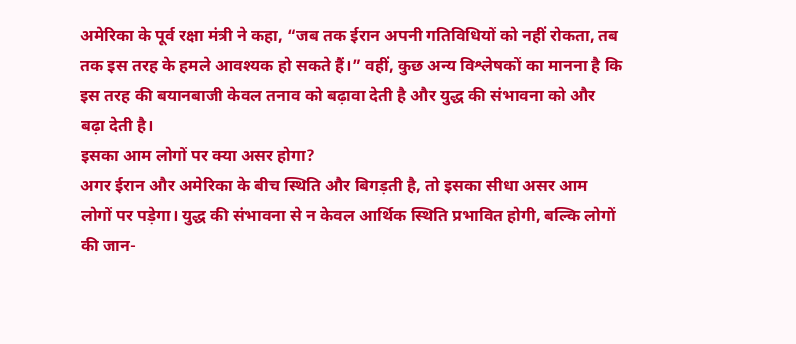अमेरिका के पूर्व रक्षा मंत्री ने कहा, “जब तक ईरान अपनी गतिविधियों को नहीं रोकता, तब तक इस तरह के हमले आवश्यक हो सकते हैं।” वहीं, कुछ अन्य विश्लेषकों का मानना है कि इस तरह की बयानबाजी केवल तनाव को बढ़ावा देती है और युद्ध की संभावना को और बढ़ा देती है।
इसका आम लोगों पर क्या असर होगा?
अगर ईरान और अमेरिका के बीच स्थिति और बिगड़ती है, तो इसका सीधा असर आम लोगों पर पड़ेगा। युद्ध की संभावना से न केवल आर्थिक स्थिति प्रभावित होगी, बल्कि लोगों की जान-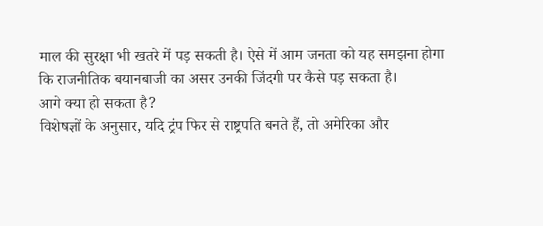माल की सुरक्षा भी खतरे में पड़ सकती है। ऐसे में आम जनता को यह समझना होगा कि राजनीतिक बयानबाजी का असर उनकी जिंदगी पर कैसे पड़ सकता है।
आगे क्या हो सकता है?
विशेषज्ञों के अनुसार, यदि ट्रंप फिर से राष्ट्रपति बनते हैं, तो अमेरिका और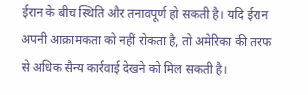ईरान के बीच स्थिति और तनावपूर्ण हो सकती है। यदि ईरान अपनी आक्रामकता को नहीं रोकता है, तो अमेरिका की तरफ से अधिक सैन्य कार्रवाई देखने को मिल सकती है।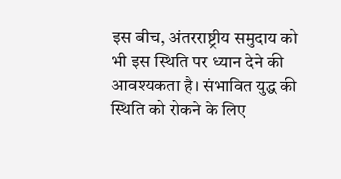इस बीच, अंतरराष्ट्रीय समुदाय को भी इस स्थिति पर ध्यान देने की आवश्यकता है। संभावित युद्ध की स्थिति को रोकने के लिए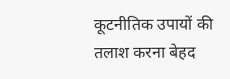कूटनीतिक उपायों की तलाश करना बेहद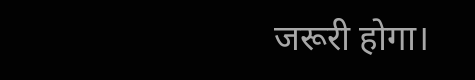जरूरी होगा।